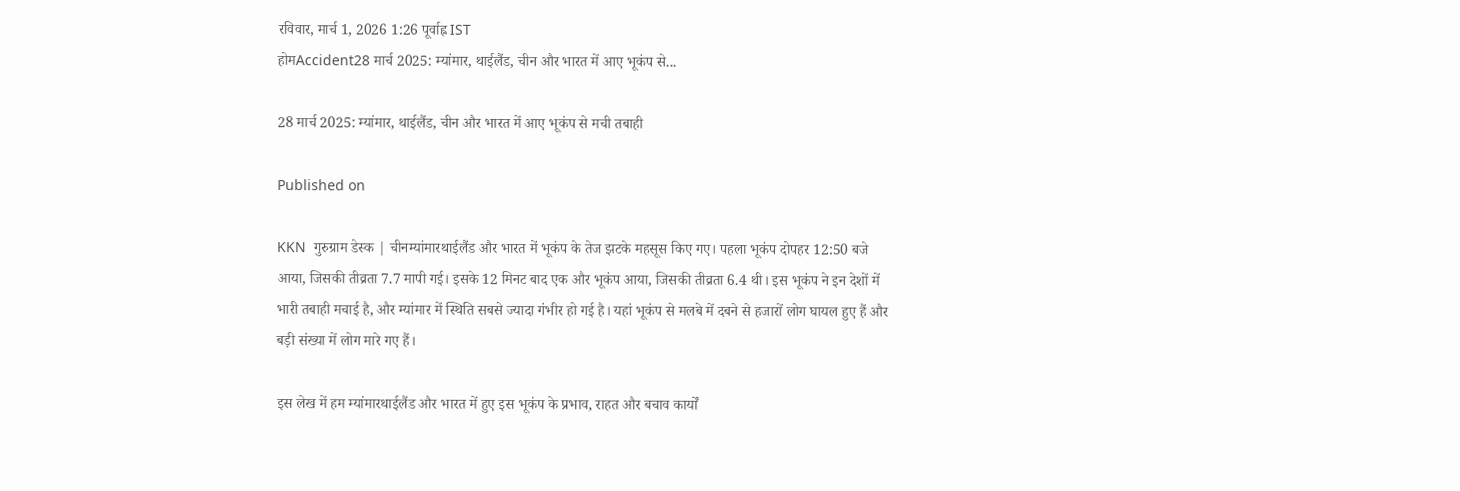रविवार, मार्च 1, 2026 1:26 पूर्वाह्न IST
होमAccident28 मार्च 2025: म्यांमार, थाईलैंड, चीन और भारत में आए भूकंप से...

28 मार्च 2025: म्यांमार, थाईलैंड, चीन और भारत में आए भूकंप से मची तबाही

Published on

KKN  गुरुग्राम डेस्क | चीनम्यांमारथाईलैंड और भारत में भूकंप के तेज झटके महसूस किए गए। पहला भूकंप दोपहर 12:50 बजे आया, जिसकी तीव्रता 7.7 मापी गई। इसके 12 मिनट बाद एक और भूकंप आया, जिसकी तीव्रता 6.4 थी। इस भूकंप ने इन देशों में भारी तबाही मचाई है, और म्यांमार में स्थिति सबसे ज्यादा गंभीर हो गई है। यहां भूकंप से मलबे में दबने से हजारों लोग घायल हुए हैं और बड़ी संख्या में लोग मारे गए हैं।

इस लेख में हम म्यांमारथाईलैंड और भारत में हुए इस भूकंप के प्रभाव, राहत और बचाव कार्यों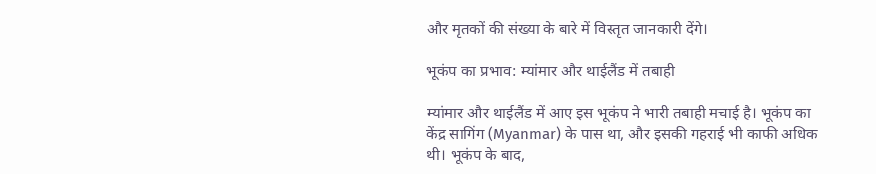और मृतकों की संख्या के बारे में विस्तृत जानकारी देंगे।

भूकंप का प्रभाव: म्यांमार और थाईलैंड में तबाही

म्यांमार और थाईलैंड में आए इस भूकंप ने भारी तबाही मचाई है। भूकंप का केंद्र सागिंग (Myanmar) के पास था, और इसकी गहराई भी काफी अधिक थी। भूकंप के बाद,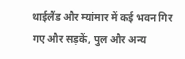थाईलैंड और म्यांमार में कई भवन गिर गए और सड़कें, पुल और अन्य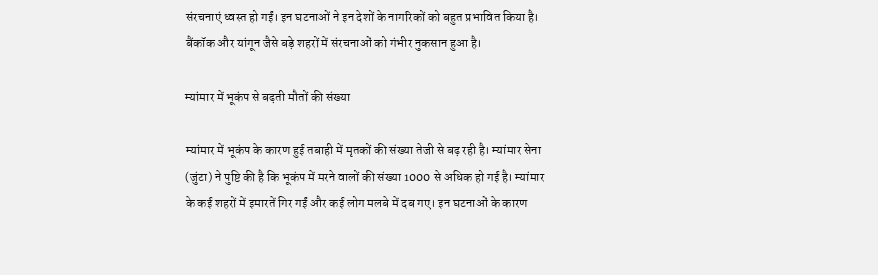संरचनाएं ध्वस्त हो गईं। इन घटनाओं ने इन देशों के नागरिकों को बहुत प्रभावित किया है। बैंकॉक और यांगून जैसे बड़े शहरों में संरचनाओं को गंभीर नुकसान हुआ है।

म्यांमार में भूकंप से बढ़ती मौतों की संख्या

म्यांमार में भूकंप के कारण हुई तबाही में मृतकों की संख्या तेजी से बढ़ रही है। म्यांमार सेना (जुंटा) ने पुष्टि की है कि भूकंप में मरने वालों की संख्या 1000 से अधिक हो गई है। म्यांमार के कई शहरों में इमारतें गिर गईं और कई लोग मलबे में दब गए। इन घटनाओं के कारण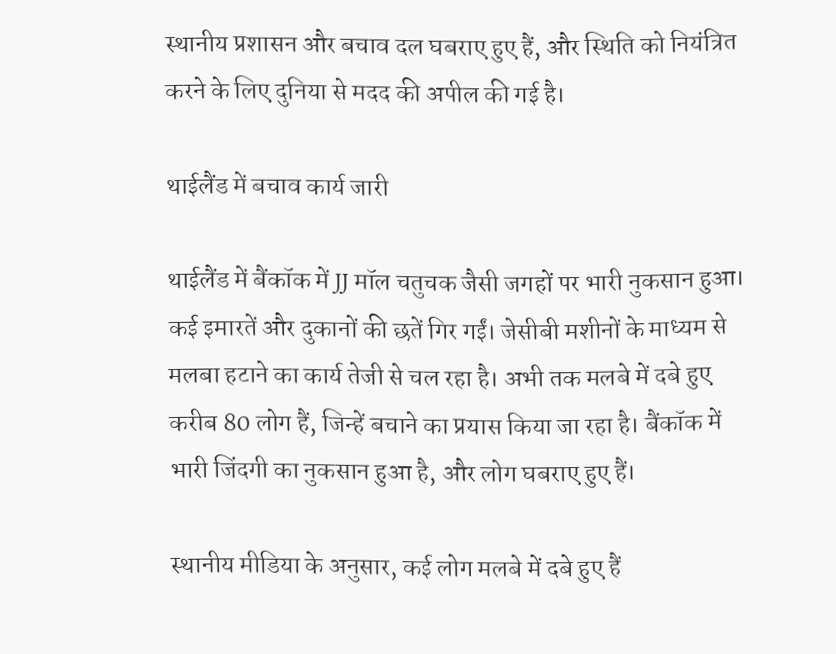स्थानीय प्रशासन और बचाव दल घबराए हुए हैं, और स्थिति को नियंत्रित करने के लिए दुनिया से मदद की अपील की गई है।

थाईलैंड में बचाव कार्य जारी

थाईलैंड में बैंकॉक में JJ मॉल चतुचक जैसी जगहों पर भारी नुकसान हुआ। कई इमारतें और दुकानों की छतें गिर गईं। जेसीबी मशीनों के माध्यम से मलबा हटाने का कार्य तेजी से चल रहा है। अभी तक मलबे में दबे हुए करीब 80 लोग हैं, जिन्हें बचाने का प्रयास किया जा रहा है। बैंकॉक में भारी जिंदगी का नुकसान हुआ है, और लोग घबराए हुए हैं।

स्थानीय मीडिया के अनुसार, कई लोग मलबे में दबे हुए हैं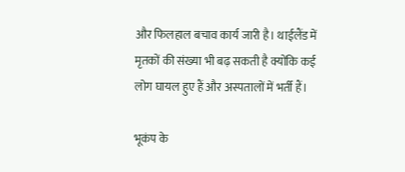और फिलहाल बचाव कार्य जारी है। थाईलैंड में मृतकों की संख्या भी बढ़ सकती है क्योंकि कई लोग घायल हुए हैं और अस्पतालों में भर्ती हैं।

भूकंप के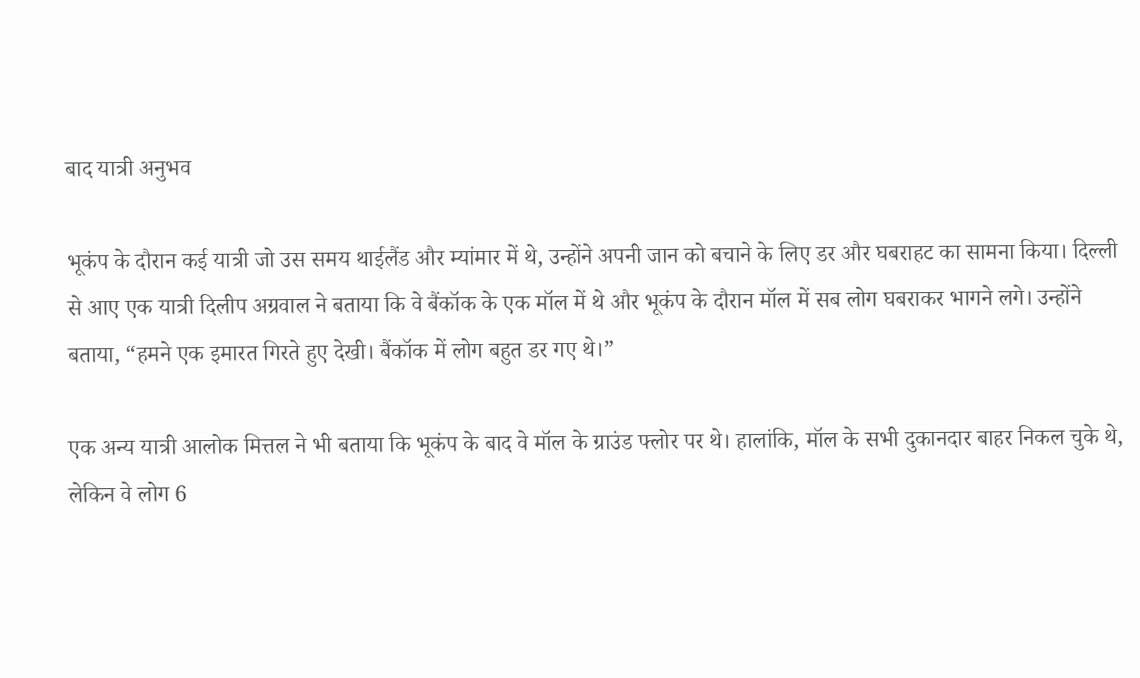बाद यात्री अनुभव

भूकंप के दौरान कई यात्री जो उस समय थाईलैंड और म्यांमार में थे, उन्होंने अपनी जान को बचाने के लिए डर और घबराहट का सामना किया। दिल्ली से आए एक यात्री दिलीप अग्रवाल ने बताया कि वे बैंकॉक के एक मॉल में थे और भूकंप के दौरान मॉल में सब लोग घबराकर भागने लगे। उन्होंने बताया, “हमने एक इमारत गिरते हुए देखी। बैंकॉक में लोग बहुत डर गए थे।”

एक अन्य यात्री आलोक मित्तल ने भी बताया कि भूकंप के बाद वे मॉल के ग्राउंड फ्लोर पर थे। हालांकि, मॉल के सभी दुकानदार बाहर निकल चुके थे, लेकिन वे लोग 6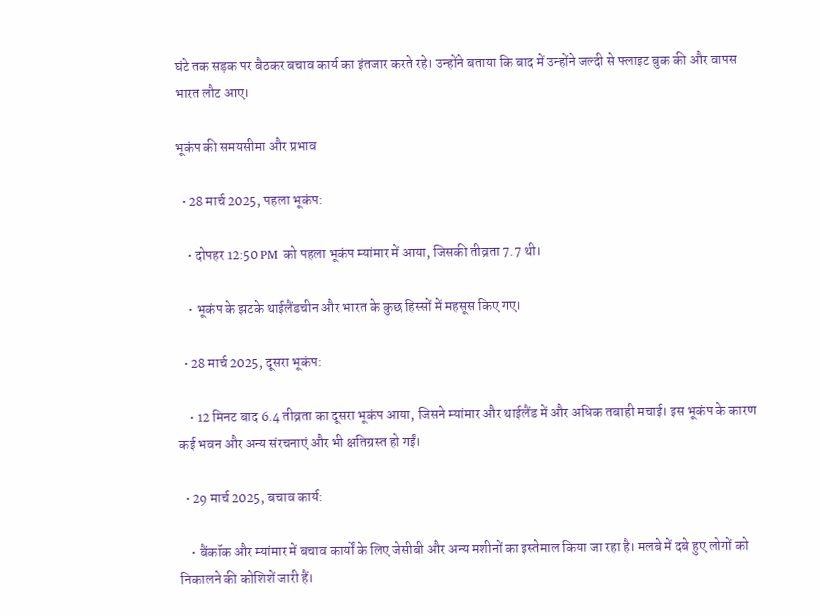घंटे तक सड़क पर बैठकर बचाव कार्य का इंतजार करते रहे। उन्होंने बताया कि बाद में उन्होंने जल्दी से फ्लाइट बुक की और वापस भारत लौट आए।

भूकंप की समयसीमा और प्रभाव

  • 28 मार्च 2025, पहला भूकंप:

    • दोपहर 12:50 PM को पहला भूकंप म्यांमार में आया, जिसकी तीव्रता 7.7 थी।

    • भूकंप के झटके थाईलैंडचीन और भारत के कुछ हिस्सों में महसूस किए गए।

  • 28 मार्च 2025, दूसरा भूकंप:

    • 12 मिनट बाद 6.4 तीव्रता का दूसरा भूकंप आया, जिसने म्यांमार और थाईलैंड में और अधिक तबाही मचाई। इस भूकंप के कारण कई भवन और अन्य संरचनाएं और भी क्षतिग्रस्त हो गईं।

  • 29 मार्च 2025, बचाव कार्य:

    • बैंकॉक और म्यांमार में बचाव कार्यों के लिए जेसीबी और अन्य मशीनों का इस्तेमाल किया जा रहा है। मलबे में दबे हुए लोगों को निकालने की कोशिशें जारी हैं।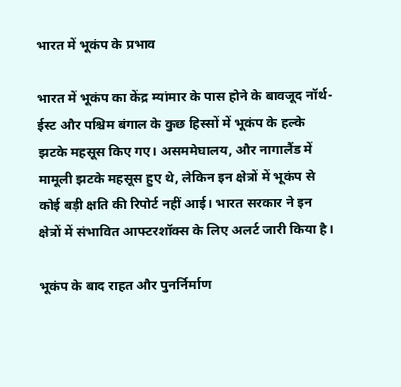भारत में भूकंप के प्रभाव

भारत में भूकंप का केंद्र म्यांमार के पास होने के बावजूद नॉर्थ-ईस्ट और पश्चिम बंगाल के कुछ हिस्सों में भूकंप के हल्के झटके महसूस किए गए। असममेघालय, और नागालैंड में मामूली झटके महसूस हुए थे, लेकिन इन क्षेत्रों में भूकंप से कोई बड़ी क्षति की रिपोर्ट नहीं आई। भारत सरकार ने इन क्षेत्रों में संभावित आफ्टरशॉक्स के लिए अलर्ट जारी किया है।

भूकंप के बाद राहत और पुनर्निर्माण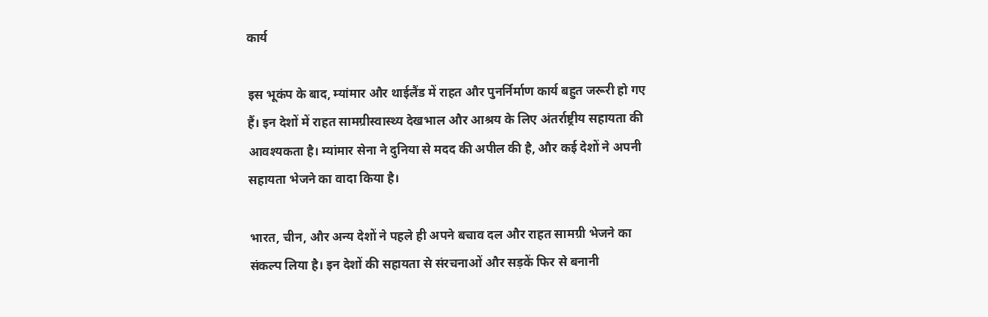कार्य

इस भूकंप के बाद, म्यांमार और थाईलैंड में राहत और पुनर्निर्माण कार्य बहुत जरूरी हो गए हैं। इन देशों में राहत सामग्रीस्वास्थ्य देखभाल और आश्रय के लिए अंतर्राष्ट्रीय सहायता की आवश्यकता है। म्यांमार सेना ने दुनिया से मदद की अपील की है, और कई देशों ने अपनी सहायता भेजने का वादा किया है।

भारत, चीन, और अन्य देशों ने पहले ही अपने बचाव दल और राहत सामग्री भेजने का संकल्प लिया है। इन देशों की सहायता से संरचनाओं और सड़कें फिर से बनानी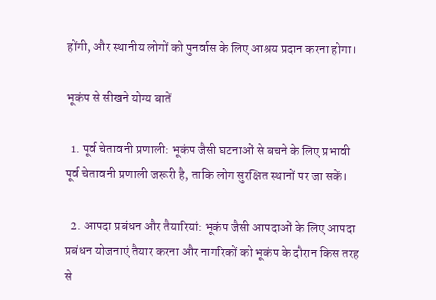होंगी, और स्थानीय लोगों को पुनर्वास के लिए आश्रय प्रदान करना होगा।

भूकंप से सीखने योग्य बातें

  1. पूर्व चेतावनी प्रणाली: भूकंप जैसी घटनाओं से बचने के लिए प्रभावी पूर्व चेतावनी प्रणाली जरूरी है, ताकि लोग सुरक्षित स्थानों पर जा सकें।

  2. आपदा प्रबंधन और तैयारियां: भूकंप जैसी आपदाओं के लिए आपदा प्रबंधन योजनाएं तैयार करना और नागरिकों को भूकंप के दौरान किस तरह से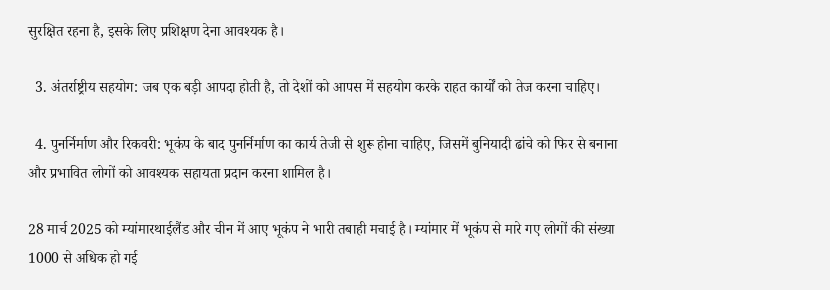सुरक्षित रहना है, इसके लिए प्रशिक्षण देना आवश्यक है।

  3. अंतर्राष्ट्रीय सहयोग: जब एक बड़ी आपदा होती है, तो देशों को आपस में सहयोग करके राहत कार्यों को तेज करना चाहिए।

  4. पुनर्निर्माण और रिकवरी: भूकंप के बाद पुनर्निर्माण का कार्य तेजी से शुरू होना चाहिए, जिसमें बुनियादी ढांचे को फिर से बनाना और प्रभावित लोगों को आवश्यक सहायता प्रदान करना शामिल है।

28 मार्च 2025 को म्यांमारथाईलैंड और चीन में आए भूकंप ने भारी तबाही मचाई है। म्यांमार में भूकंप से मारे गए लोगों की संख्या 1000 से अधिक हो गई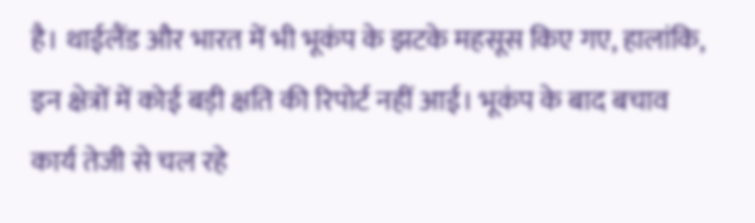है। थाईलैंड और भारत में भी भूकंप के झटके महसूस किए गए, हालांकि, इन क्षेत्रों में कोई बड़ी क्षति की रिपोर्ट नहीं आई। भूकंप के बाद बचाव कार्य तेजी से चल रहे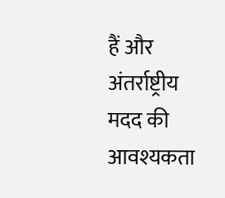हैं और अंतर्राष्ट्रीय मदद की आवश्यकता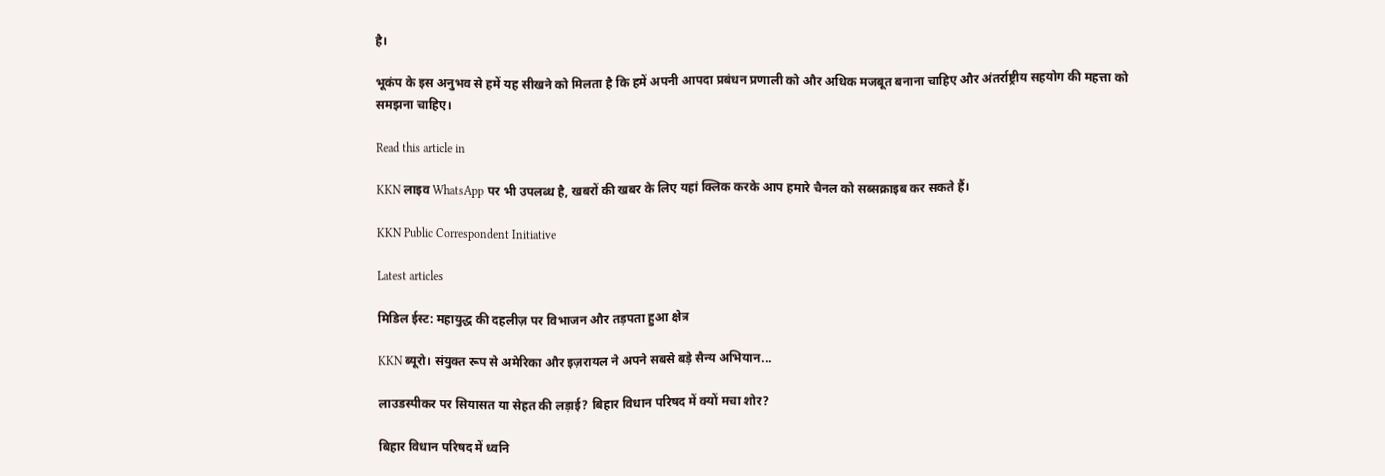है।

भूकंप के इस अनुभव से हमें यह सीखने को मिलता है कि हमें अपनी आपदा प्रबंधन प्रणाली को और अधिक मजबूत बनाना चाहिए और अंतर्राष्ट्रीय सहयोग की महत्ता को समझना चाहिए।

Read this article in

KKN लाइव WhatsApp पर भी उपलब्ध है, खबरों की खबर के लिए यहां क्लिक करके आप हमारे चैनल को सब्सक्राइब कर सकते हैं।

KKN Public Correspondent Initiative

Latest articles

मिडिल ईस्ट: महायुद्ध की दहलीज़ पर विभाजन और तड़पता हुआ क्षेत्र

KKN ब्यूरो। संयुक्त रूप से अमेरिका और इज़रायल ने अपने सबसे बड़े सैन्य अभियान...

लाउडस्पीकर पर सियासत या सेहत की लड़ाई? बिहार विधान परिषद में क्यों मचा शोर?

बिहार विधान परिषद में ध्वनि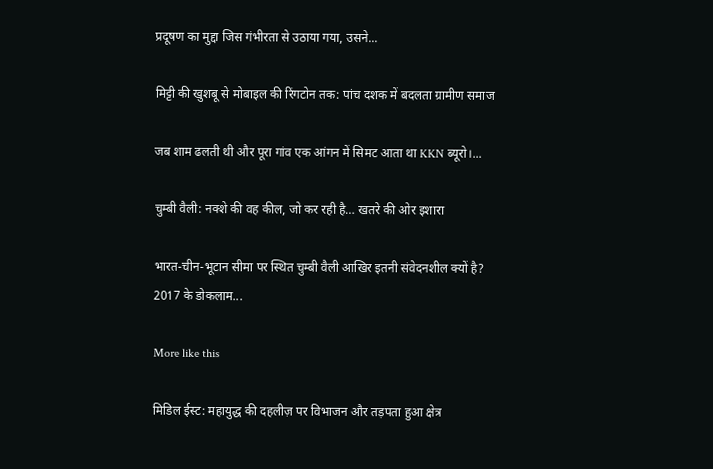प्रदूषण का मुद्दा जिस गंभीरता से उठाया गया, उसने...

मिट्टी की खुशबू से मोबाइल की रिंगटोन तक: पांच दशक में बदलता ग्रामीण समाज

जब शाम ढलती थी और पूरा गांव एक आंगन में सिमट आता था KKN ब्यूरो।...

चुम्बी वैली: नक्शे की वह कील, जो कर रही है… खतरे की ओर इशारा

भारत-चीन-भूटान सीमा पर स्थित चुम्बी वैली आखिर इतनी संवेदनशील क्यों है? 2017 के डोकलाम...

More like this

मिडिल ईस्ट: महायुद्ध की दहलीज़ पर विभाजन और तड़पता हुआ क्षेत्र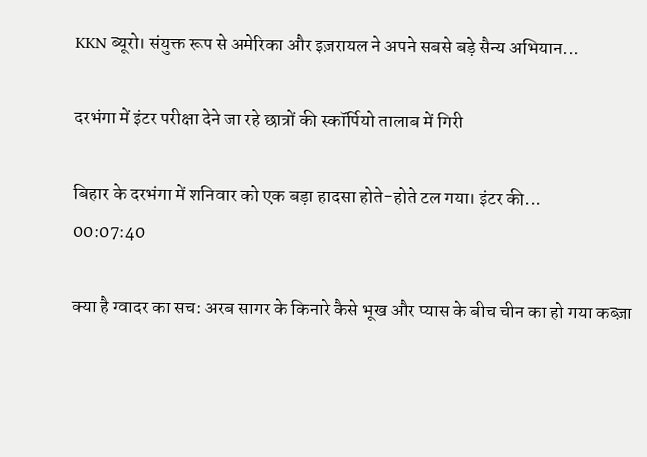KKN ब्यूरो। संयुक्त रूप से अमेरिका और इज़रायल ने अपने सबसे बड़े सैन्य अभियान...

दरभंगा में इंटर परीक्षा देने जा रहे छात्रों की स्कॉर्पियो तालाब में गिरी

बिहार के दरभंगा में शनिवार को एक बड़ा हादसा होते-होते टल गया। इंटर की...
00:07:40

क्या है ग्वादर का सच: अरब सागर के किनारे कैसे भूख और प्यास के बीच चीन का हो गया कब्ज़ा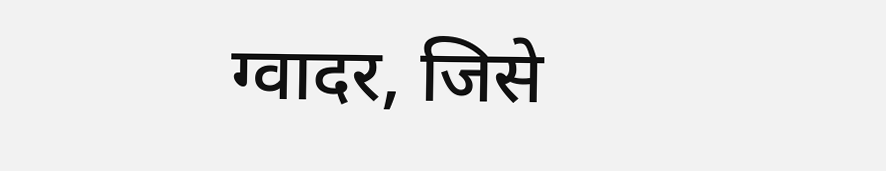ग्वादर, जिसे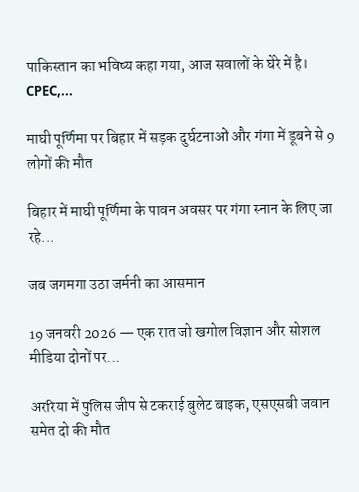पाकिस्तान का भविष्य कहा गया, आज सवालों के घेरे में है। CPEC,...

माघी पूर्णिमा पर बिहार में सड़क दुर्घटनाओं और गंगा में डूबने से 9 लोगों की मौत

बिहार में माघी पूर्णिमा के पावन अवसर पर गंगा स्नान के लिए जा रहे...

जब जगमगा उठा जर्मनी का आसमान

19 जनवरी 2026 — एक रात जो खगोल विज्ञान और सोशल मीडिया दोनों पर...

अररिया में पुलिस जीप से टकराई बुलेट बाइक, एसएसबी जवान समेत दो की मौत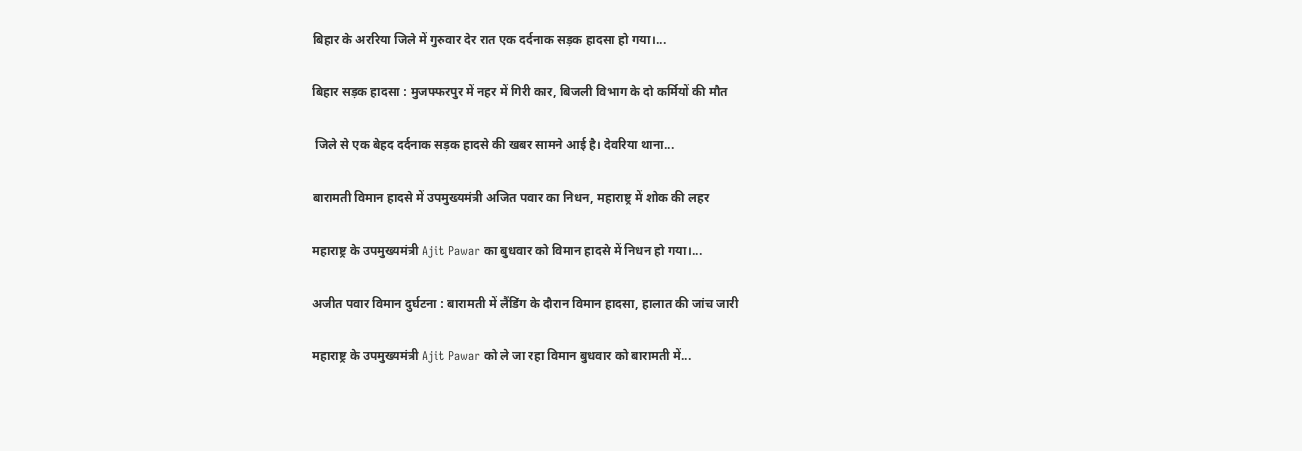बिहार के अररिया जिले में गुरुवार देर रात एक दर्दनाक सड़क हादसा हो गया।...

बिहार सड़क हादसा : मुजफ्फरपुर में नहर में गिरी कार, बिजली विभाग के दो कर्मियों की मौत

 जिले से एक बेहद दर्दनाक सड़क हादसे की खबर सामने आई है। देवरिया थाना...

बारामती विमान हादसे में उपमुख्यमंत्री अजित पवार का निधन, महाराष्ट्र में शोक की लहर

महाराष्ट्र के उपमुख्यमंत्री Ajit Pawar का बुधवार को विमान हादसे में निधन हो गया।...

अजीत पवार विमान दुर्घटना : बारामती में लैंडिंग के दौरान विमान हादसा, हालात की जांच जारी

महाराष्ट्र के उपमुख्यमंत्री Ajit Pawar को ले जा रहा विमान बुधवार को बारामती में...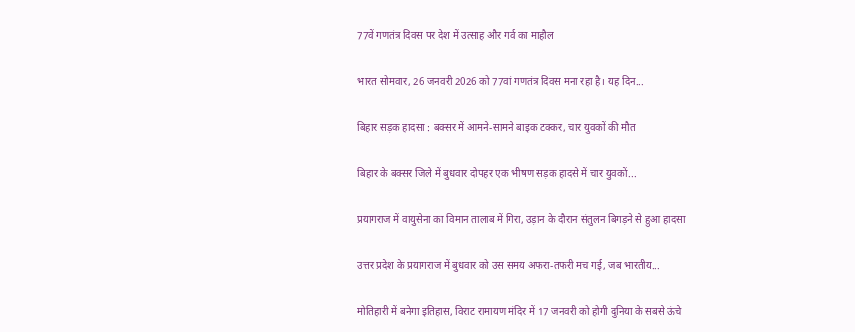77वें गणतंत्र दिवस पर देश में उत्साह और गर्व का माहौल

भारत सोमवार, 26 जनवरी 2026 को 77वां गणतंत्र दिवस मना रहा है। यह दिन...

बिहार सड़क हादसा : बक्सर में आमने-सामने बाइक टक्कर, चार युवकों की मौत

बिहार के बक्सर जिले में बुधवार दोपहर एक भीषण सड़क हादसे में चार युवकों...

प्रयागराज में वायुसेना का विमान तालाब में गिरा, उड़ान के दौरान संतुलन बिगड़ने से हुआ हादसा

उत्तर प्रदेश के प्रयागराज में बुधवार को उस समय अफरा-तफरी मच गई, जब भारतीय...

मोतिहारी में बनेगा इतिहास, विराट रामायण मंदिर में 17 जनवरी को होगी दुनिया के सबसे ऊंचे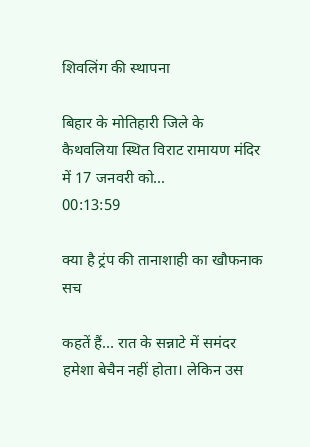शिवलिंग की स्थापना

बिहार के मोतिहारी जिले के कैथवलिया स्थित विराट रामायण मंदिर में 17 जनवरी को...
00:13:59

क्या है ट्रंप की तानाशाही का खौफनाक सच

कहतें हैं… रात के सन्नाटे में समंदर हमेशा बेचैन नहीं होता। लेकिन उस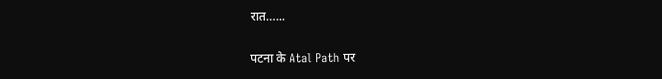रात…...

पटना के Atal Path पर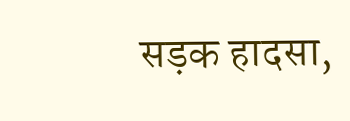सड़क हादसा,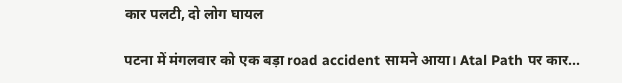कार पलटी, दो लोग घायल

पटना में मंगलवार को एक बड़ा road accident सामने आया। Atal Path पर कार...